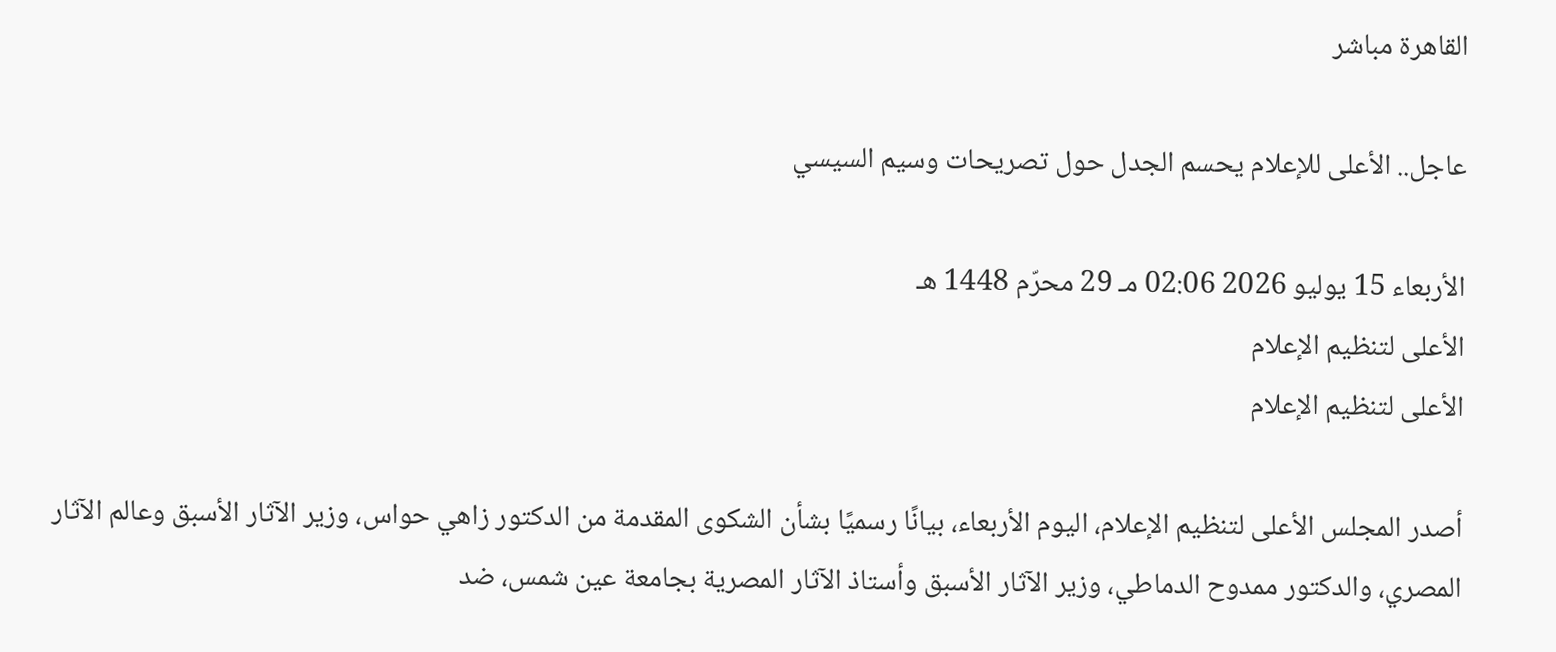القاهرة مباشر

عاجل.. الأعلى للإعلام يحسم الجدل حول تصريحات وسيم السيسي

الأربعاء 15 يوليو 2026 02:06 مـ 29 محرّم 1448 هـ
الأعلى لتنظيم الإعلام
الأعلى لتنظيم الإعلام

أصدر المجلس الأعلى لتنظيم الإعلام، اليوم الأربعاء، بيانًا رسميًا بشأن الشكوى المقدمة من الدكتور زاهي حواس، وزير الآثار الأسبق وعالم الآثار المصري، والدكتور ممدوح الدماطي، وزير الآثار الأسبق وأستاذ الآثار المصرية بجامعة عين شمس، ضد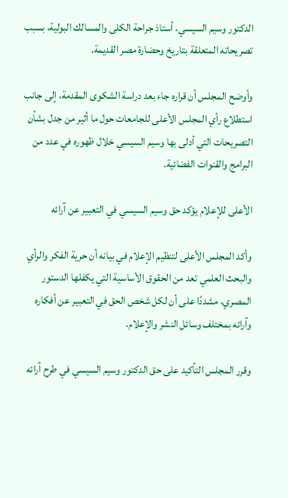الدكتور وسيم السيسي، أستاذ جراحة الكلى والمسالك البولية، بسبب تصريحاته المتعلقة بتاريخ وحضارة مصر القديمة.

وأوضح المجلس أن قراره جاء بعد دراسة الشكوى المقدمة، إلى جانب استطلاع رأي المجلس الأعلى للجامعات حول ما أثير من جدل بشأن التصريحات التي أدلى بها وسيم السيسي خلال ظهوره في عدد من البرامج والقنوات الفضائية.

الأعلى للإعلام يؤكد حق وسيم السيسي في التعبير عن آرائه

وأكد المجلس الأعلى لتنظيم الإعلام في بيانه أن حرية الفكر والرأي والبحث العلمي تعد من الحقوق الأساسية التي يكفلها الدستور المصري، مشددًا على أن لكل شخص الحق في التعبير عن أفكاره وآرائه بمختلف وسائل النشر والإعلام.

وقرر المجلس التأكيد على حق الدكتور وسيم السيسي في طرح آرائه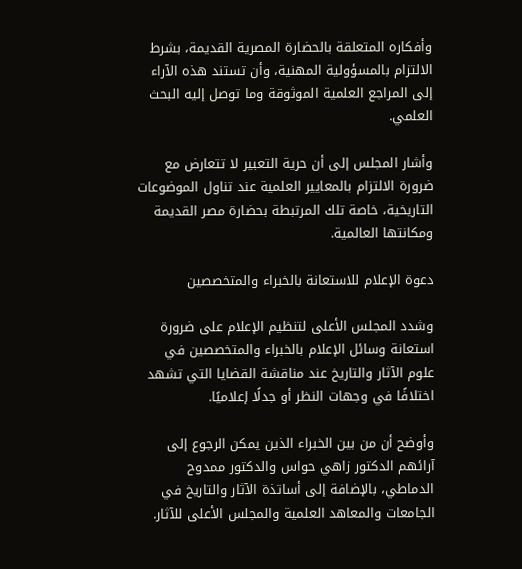وأفكاره المتعلقة بالحضارة المصرية القديمة، بشرط الالتزام بالمسؤولية المهنية، وأن تستند هذه الآراء إلى المراجع العلمية الموثوقة وما توصل إليه البحث العلمي.

وأشار المجلس إلى أن حرية التعبير لا تتعارض مع ضرورة الالتزام بالمعايير العلمية عند تناول الموضوعات التاريخية، خاصة تلك المرتبطة بحضارة مصر القديمة ومكانتها العالمية.

دعوة الإعلام للاستعانة بالخبراء والمتخصصين

وشدد المجلس الأعلى لتنظيم الإعلام على ضرورة استعانة وسائل الإعلام بالخبراء والمتخصصين في علوم الآثار والتاريخ عند مناقشة القضايا التي تشهد اختلافًا في وجهات النظر أو جدلًا إعلاميًا.

وأوضح أن من بين الخبراء الذين يمكن الرجوع إلى آرائهم الدكتور زاهي حواس والدكتور ممدوح الدماطي، بالإضافة إلى أساتذة الآثار والتاريخ في الجامعات والمعاهد العلمية والمجلس الأعلى للآثار.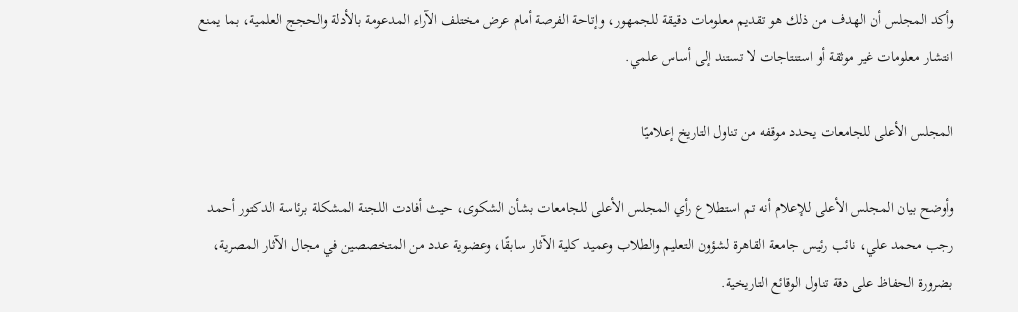وأكد المجلس أن الهدف من ذلك هو تقديم معلومات دقيقة للجمهور، وإتاحة الفرصة أمام عرض مختلف الآراء المدعومة بالأدلة والحجج العلمية، بما يمنع انتشار معلومات غير موثقة أو استنتاجات لا تستند إلى أساس علمي.

المجلس الأعلى للجامعات يحدد موقفه من تناول التاريخ إعلاميًا

وأوضح بيان المجلس الأعلى للإعلام أنه تم استطلاع رأي المجلس الأعلى للجامعات بشأن الشكوى، حيث أفادت اللجنة المشكلة برئاسة الدكتور أحمد رجب محمد علي، نائب رئيس جامعة القاهرة لشؤون التعليم والطلاب وعميد كلية الآثار سابقًا، وعضوية عدد من المتخصصين في مجال الآثار المصرية، بضرورة الحفاظ على دقة تناول الوقائع التاريخية.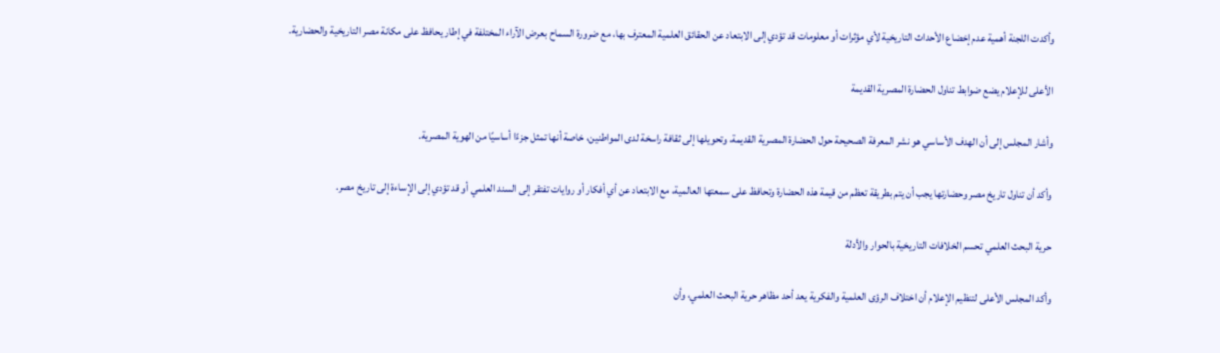وأكدت اللجنة أهمية عدم إخضاع الأحداث التاريخية لأي مؤثرات أو معلومات قد تؤدي إلى الابتعاد عن الحقائق العلمية المعترف بها، مع ضرورة السماح بعرض الآراء المختلفة في إطار يحافظ على مكانة مصر التاريخية والحضارية.

الأعلى للإعلام يضع ضوابط تناول الحضارة المصرية القديمة

وأشار المجلس إلى أن الهدف الأساسي هو نشر المعرفة الصحيحة حول الحضارة المصرية القديمة، وتحويلها إلى ثقافة راسخة لدى المواطنين، خاصة أنها تمثل جزءًا أساسيًا من الهوية المصرية.

وأكد أن تناول تاريخ مصر وحضارتها يجب أن يتم بطريقة تعظم من قيمة هذه الحضارة وتحافظ على سمعتها العالمية، مع الابتعاد عن أي أفكار أو روايات تفتقر إلى السند العلمي أو قد تؤدي إلى الإساءة إلى تاريخ مصر.

حرية البحث العلمي تحسم الخلافات التاريخية بالحوار والأدلة

وأكد المجلس الأعلى لتنظيم الإعلام أن اختلاف الرؤى العلمية والفكرية يعد أحد مظاهر حرية البحث العلمي، وأن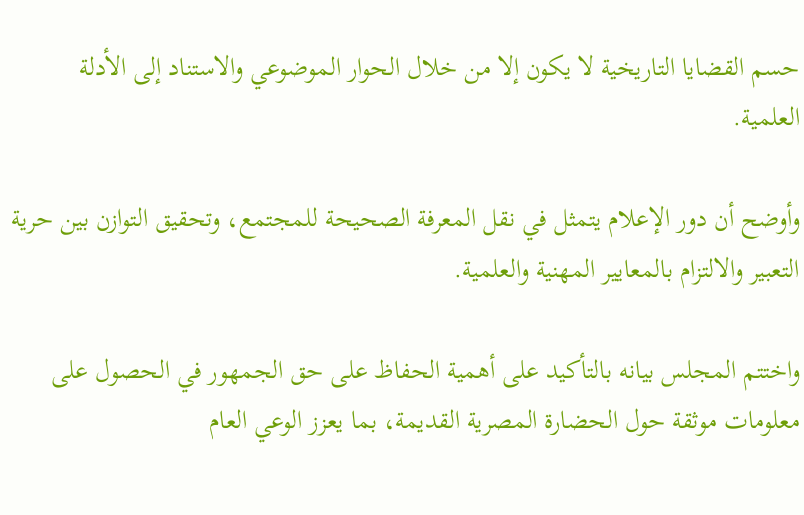حسم القضايا التاريخية لا يكون إلا من خلال الحوار الموضوعي والاستناد إلى الأدلة العلمية.

وأوضح أن دور الإعلام يتمثل في نقل المعرفة الصحيحة للمجتمع، وتحقيق التوازن بين حرية التعبير والالتزام بالمعايير المهنية والعلمية.

واختتم المجلس بيانه بالتأكيد على أهمية الحفاظ على حق الجمهور في الحصول على معلومات موثقة حول الحضارة المصرية القديمة، بما يعزز الوعي العام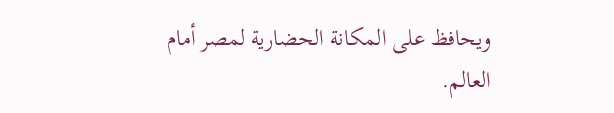ويحافظ على المكانة الحضارية لمصر أمام العالم.